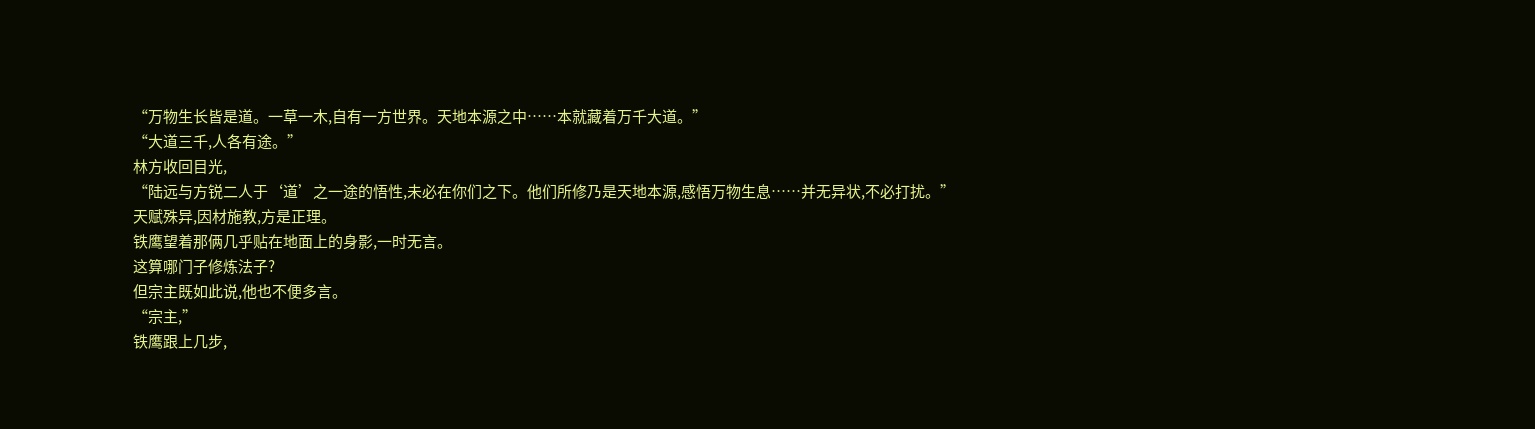“万物生长皆是道。一草一木,自有一方世界。天地本源之中……本就藏着万千大道。”
“大道三千,人各有途。”
林方收回目光,
“陆远与方锐二人于‘道’之一途的悟性,未必在你们之下。他们所修乃是天地本源,感悟万物生息……并无异状,不必打扰。”
天赋殊异,因材施教,方是正理。
铁鹰望着那俩几乎贴在地面上的身影,一时无言。
这算哪门子修炼法子?
但宗主既如此说,他也不便多言。
“宗主,”
铁鹰跟上几步,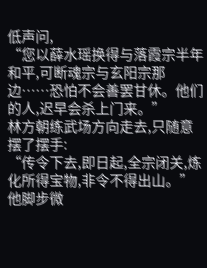低声问,
“您以薛水瑶换得与落霞宗半年和平,可断魂宗与玄阳宗那边……恐怕不会善罢甘休。他们的人,迟早会杀上门来。”
林方朝练武场方向走去,只随意摆了摆手:
“传令下去,即日起,全宗闭关,炼化所得宝物,非令不得出山。”
他脚步微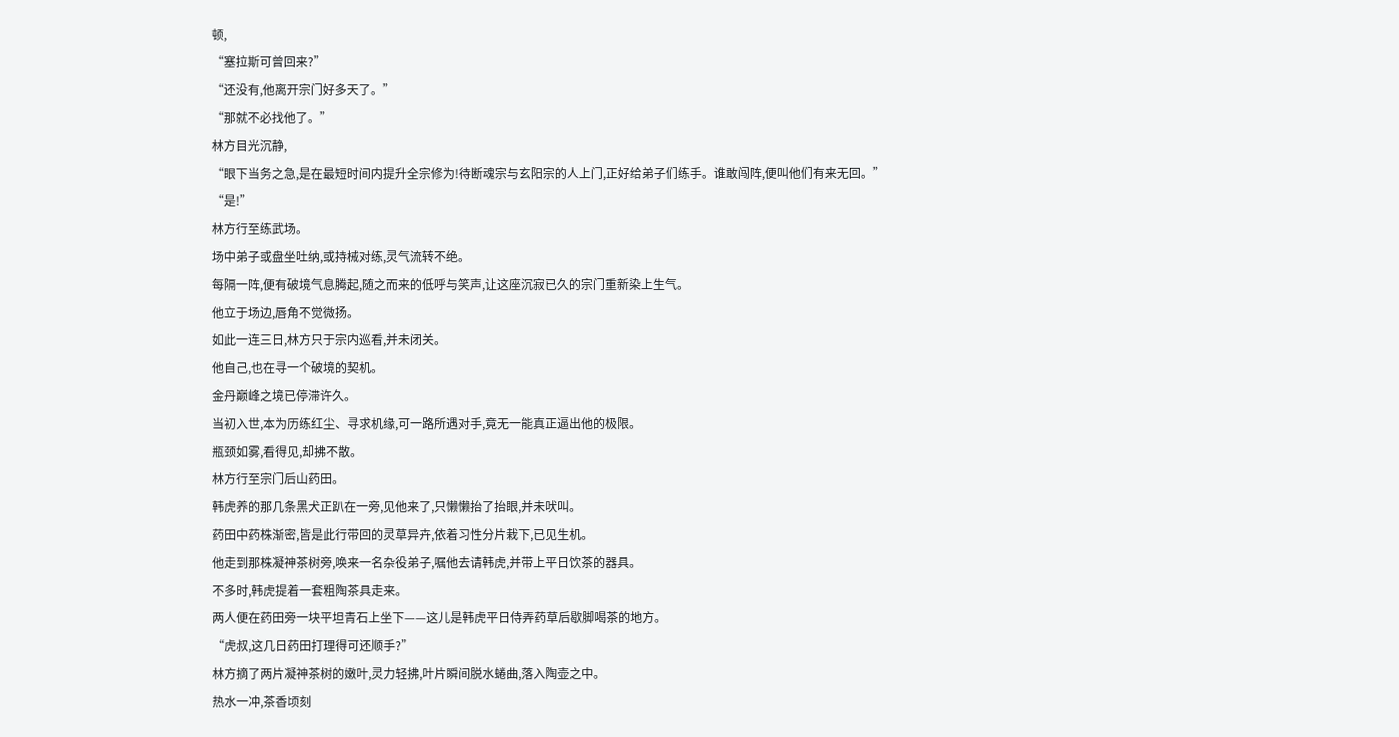顿,
“塞拉斯可曾回来?”
“还没有,他离开宗门好多天了。”
“那就不必找他了。”
林方目光沉静,
“眼下当务之急,是在最短时间内提升全宗修为!待断魂宗与玄阳宗的人上门,正好给弟子们练手。谁敢闯阵,便叫他们有来无回。”
“是!”
林方行至练武场。
场中弟子或盘坐吐纳,或持械对练,灵气流转不绝。
每隔一阵,便有破境气息腾起,随之而来的低呼与笑声,让这座沉寂已久的宗门重新染上生气。
他立于场边,唇角不觉微扬。
如此一连三日,林方只于宗内巡看,并未闭关。
他自己,也在寻一个破境的契机。
金丹巅峰之境已停滞许久。
当初入世,本为历练红尘、寻求机缘,可一路所遇对手,竟无一能真正逼出他的极限。
瓶颈如雾,看得见,却拂不散。
林方行至宗门后山药田。
韩虎养的那几条黑犬正趴在一旁,见他来了,只懒懒抬了抬眼,并未吠叫。
药田中药株渐密,皆是此行带回的灵草异卉,依着习性分片栽下,已见生机。
他走到那株凝神茶树旁,唤来一名杂役弟子,嘱他去请韩虎,并带上平日饮茶的器具。
不多时,韩虎提着一套粗陶茶具走来。
两人便在药田旁一块平坦青石上坐下——这儿是韩虎平日侍弄药草后歇脚喝茶的地方。
“虎叔,这几日药田打理得可还顺手?”
林方摘了两片凝神茶树的嫩叶,灵力轻拂,叶片瞬间脱水蜷曲,落入陶壶之中。
热水一冲,茶香顷刻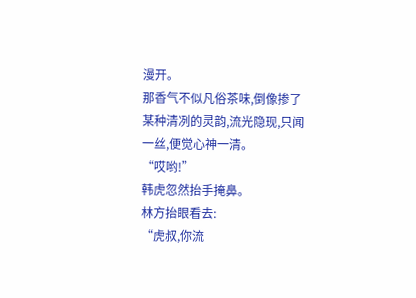漫开。
那香气不似凡俗茶味,倒像掺了某种清冽的灵韵,流光隐现,只闻一丝,便觉心神一清。
“哎哟!”
韩虎忽然抬手掩鼻。
林方抬眼看去:
“虎叔,你流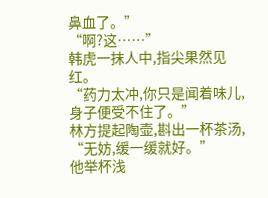鼻血了。”
“啊?这……”
韩虎一抹人中,指尖果然见红。
“药力太冲,你只是闻着味儿,身子便受不住了。”
林方提起陶壶,斟出一杯茶汤,
“无妨,缓一缓就好。”
他举杯浅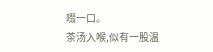啜一口。
茶汤入喉,似有一股温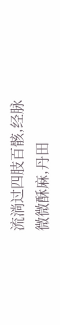流淌过四肢百骸,经脉微微酥麻,丹田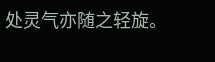处灵气亦随之轻旋。